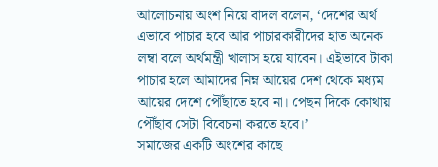আলোচনায় অংশ নিয়ে বাদল বলেন, ‘দেশের অর্থ এভাবে পাচার হবে আর পাচারকারীদের হাত অনেক লম্বা বলে অর্থমন্ত্রী খালাস হয়ে যাবেন। এইভাবে টাকা পাচার হলে আমাদের নিম্ন আয়ের দেশ থেকে মধ্যম আয়ের দেশে পৌঁছাতে হবে না। পেছন দিকে কোথায় পৌঁছাব সেটা বিবেচনা করতে হবে।’
সমাজের একটি অংশের কাছে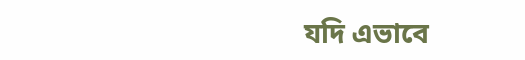যদি এভাবে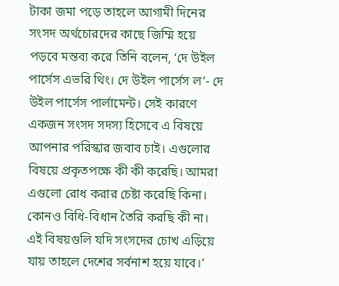টাকা জমা পড়ে তাহলে আগামী দিনের সংসদ অর্থচোরদের কাছে জিম্মি হয়ে পড়বে মন্তব্য করে তিনি বলেন, ‘দে উইল পার্সেস এভরি থিং। দে উইল পার্সেস ল’- দে উইল পার্সেস পার্লামেন্ট। সেই কারণে একজন সংসদ সদস্য হিসেবে এ বিষয়ে আপনার পরিস্কার জবাব চাই। এগুলোর বিষয়ে প্রকৃতপক্ষে কী কী করেছি। আমরা এগুলো রোধ করার চেষ্টা করেছি কিনা। কোনও বিধি-বিধান তৈরি করছি কী না। এই বিষয়গুলি যদি সংসদের চোখ এড়িয়ে যায় তাহলে দেশের সর্বনাশ হয়ে যাবে।’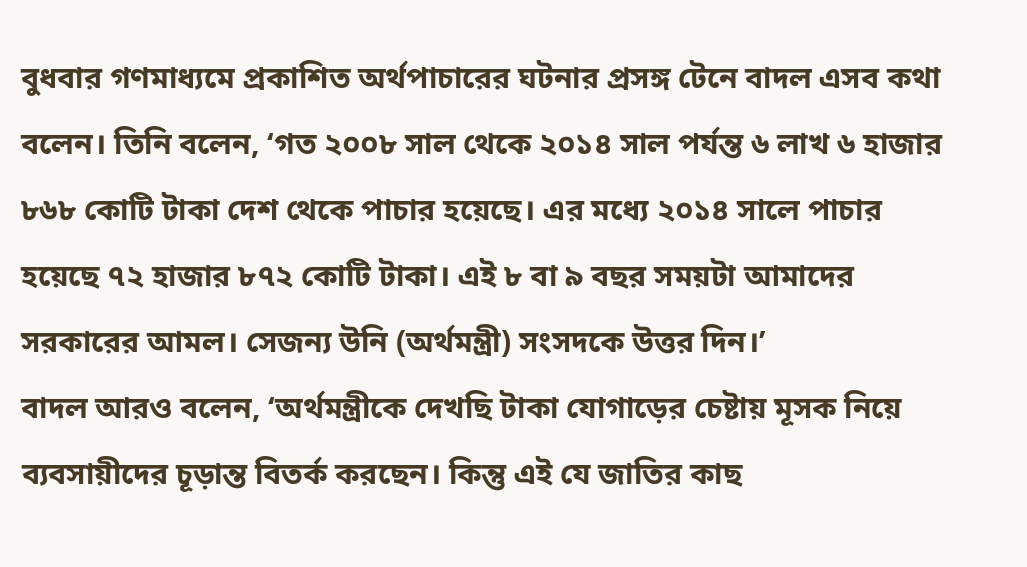বুধবার গণমাধ্যমে প্রকাশিত অর্থপাচারের ঘটনার প্রসঙ্গ টেনে বাদল এসব কথা বলেন। তিনি বলেন, ‘গত ২০০৮ সাল থেকে ২০১৪ সাল পর্যন্ত ৬ লাখ ৬ হাজার ৮৬৮ কোটি টাকা দেশ থেকে পাচার হয়েছে। এর মধ্যে ২০১৪ সালে পাচার হয়েছে ৭২ হাজার ৮৭২ কোটি টাকা। এই ৮ বা ৯ বছর সময়টা আমাদের সরকারের আমল। সেজন্য উনি (অর্থমন্ত্রী) সংসদকে উত্তর দিন।’
বাদল আরও বলেন, ‘অর্থমন্ত্রীকে দেখছি টাকা যোগাড়ের চেষ্টায় মূসক নিয়ে ব্যবসায়ীদের চূড়ান্ত বিতর্ক করছেন। কিন্তু এই যে জাতির কাছ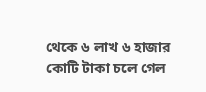থেকে ৬ লাখ ৬ হাজার কোটি টাকা চলে গেল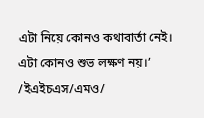এটা নিয়ে কোনও কথাবার্তা নেই। এটা কোনও শুভ লক্ষণ নয়।’
/ইএইচএস/এমও/